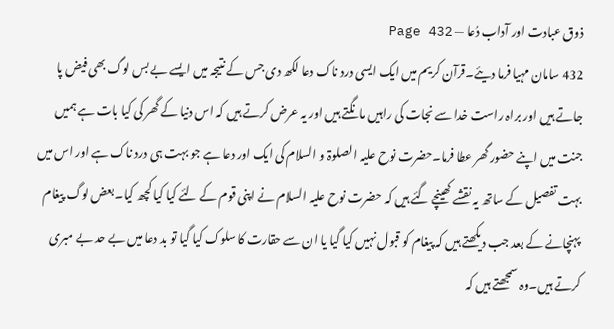ذوق عبادت اور آداب دُعا — Page 432
432 سامان مہیا فرما دیئے۔قرآن کریم میں ایک ایسی درد ناک دعا لکھ دی جس کے نتیجہ میں ایسے بے بس لوگ بھی فیض پا جاتے ہیں اور براہ راست خدا سے نجات کی راہیں مانگتے ہیں اور یہ عرض کرتے ہیں کہ اس دنیا کے گھر کی کیا بات ہے ہمیں جنت میں اپنے حضور گھر عطا فرما۔حضرت نوح علیہ الصلوۃ و السلام کی ایک اور دعا ہے جو بہت ہی درد ناک ہے اور اس میں بہت تفصیل کے ساتھ یہ نقشے کھینچے گئے ہیں کہ حضرت نوح علیہ السلام نے اپنی قوم کے لئے کیا کیا کچھ کیا۔بعض لوگ پیغام پہنچانے کے بعد جب دیکھتے ہیں کہ پیغام کو قبول نہیں کیا گیا یا ان سے حقارت کا سلوک کیا گیا تو بد دعا میں بے حد بے مبری کرتے ہیں۔وہ سمجھتے ہیں کہ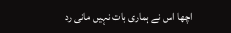اچھا اس نے ہماری بات نہیں مانی رد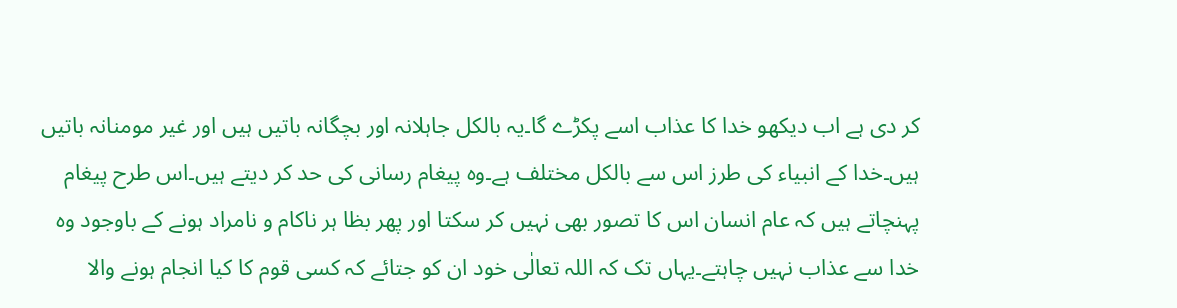کر دی ہے اب دیکھو خدا کا عذاب اسے پکڑے گا۔یہ بالکل جاہلانہ اور بچگانہ باتیں ہیں اور غیر مومنانہ باتیں ہیں۔خدا کے انبیاء کی طرز اس سے بالکل مختلف ہے۔وہ پیغام رسانی کی حد کر دیتے ہیں۔اس طرح پیغام پہنچاتے ہیں کہ عام انسان اس کا تصور بھی نہیں کر سکتا اور پھر بظا ہر ناکام و نامراد ہونے کے باوجود وہ خدا سے عذاب نہیں چاہتے۔یہاں تک کہ اللہ تعالٰی خود ان کو جتائے کہ کسی قوم کا کیا انجام ہونے والا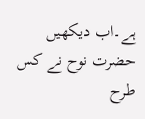ہے۔اب دیکھیں حضرت نوح نے کس طرح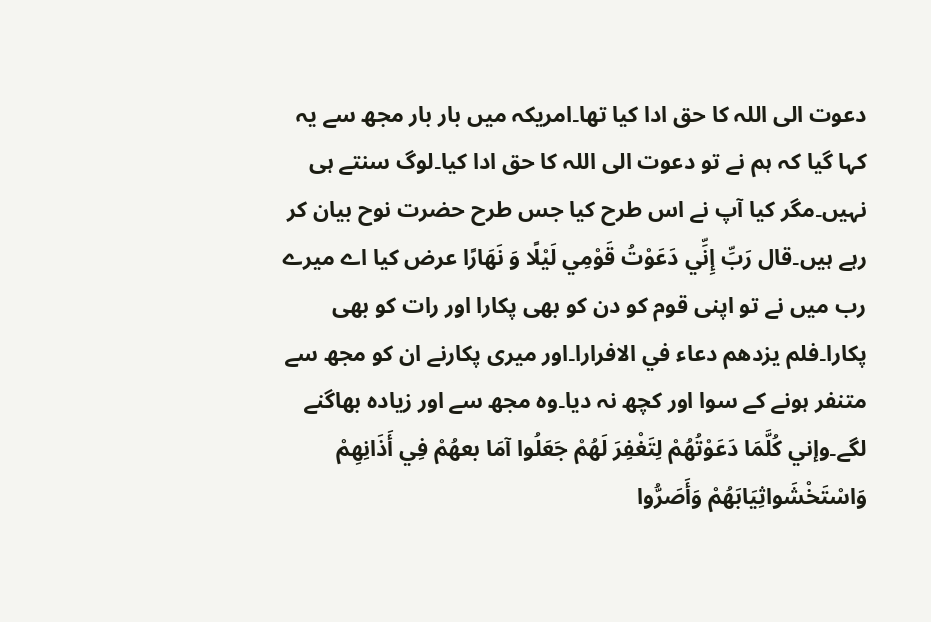دعوت الی اللہ کا حق ادا کیا تھا۔امریکہ میں بار بار مجھ سے یہ کہا گیا کہ ہم نے تو دعوت الی اللہ کا حق ادا کیا۔لوگ سنتے ہی نہیں۔مگر کیا آپ نے اس طرح کیا جس طرح حضرت نوح بیان کر رہے ہیں۔قال رَبِّ إِنِّي دَعَوْتُ قَوْمِي لَيْلًا وَ نَهَارًا عرض کیا اے میرے رب میں نے تو اپنی قوم کو دن کو بھی پکارا اور رات کو بھی پکارا۔فلم يزدهم دعاء في الافرارا۔اور میری پکارنے ان کو مجھ سے متنفر ہونے کے سوا اور کچھ نہ دیا۔وہ مجھ سے اور زیادہ بھاگنے لگے۔وإني كُلَّمَا دَعَوْتُهُمْ لِتَغْفِرَ لَهُمْ جَعَلُوا آمَا بعهُمْ فِي أَذَانِهِمْ وَاسْتَخْشَواثِيَابَهُمْ وَأَصَرُّوا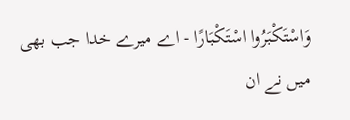وَاسْتَكْبَرُوا اسْتَكْبَارًا - اے میرے خدا جب بھی میں نے ان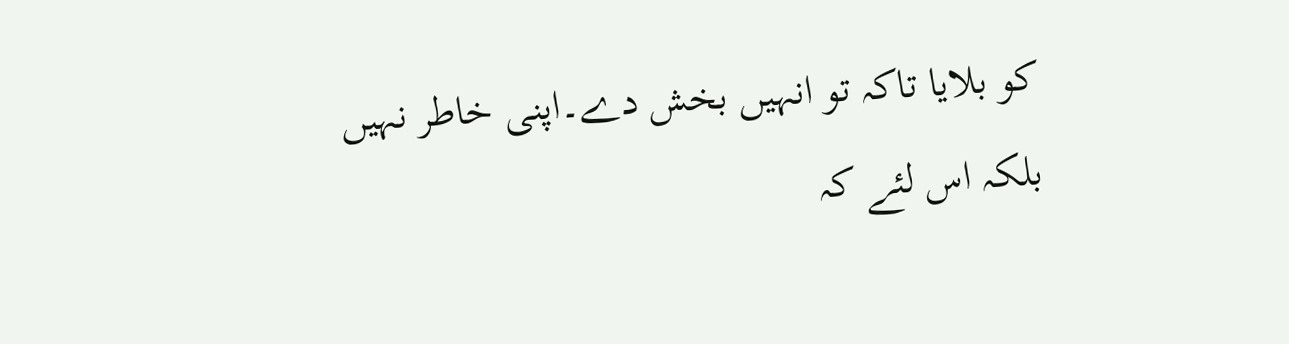کو بلایا تاکہ تو انہیں بخش دے۔اپنی خاطر نہیں بلکہ اس لئے کہ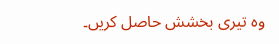وہ تیری بخشش حاصل کریں۔